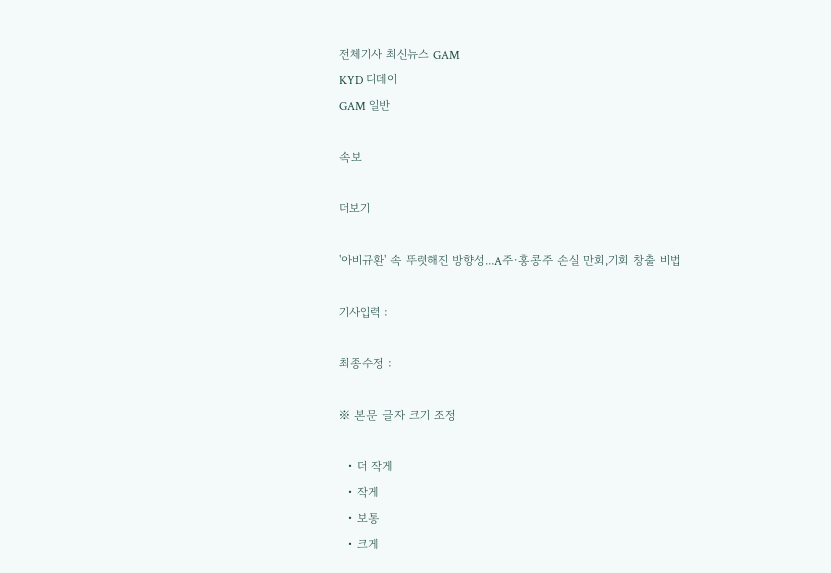전체기사 최신뉴스 GAM
KYD 디데이
GAM 일반

속보

더보기

'아비규환' 속 뚜렷해진 방향성...A주·홍콩주 손실 만회,기회 창출 비법

기사입력 :

최종수정 :

※ 본문 글자 크기 조정

  • 더 작게
  • 작게
  • 보통
  • 크게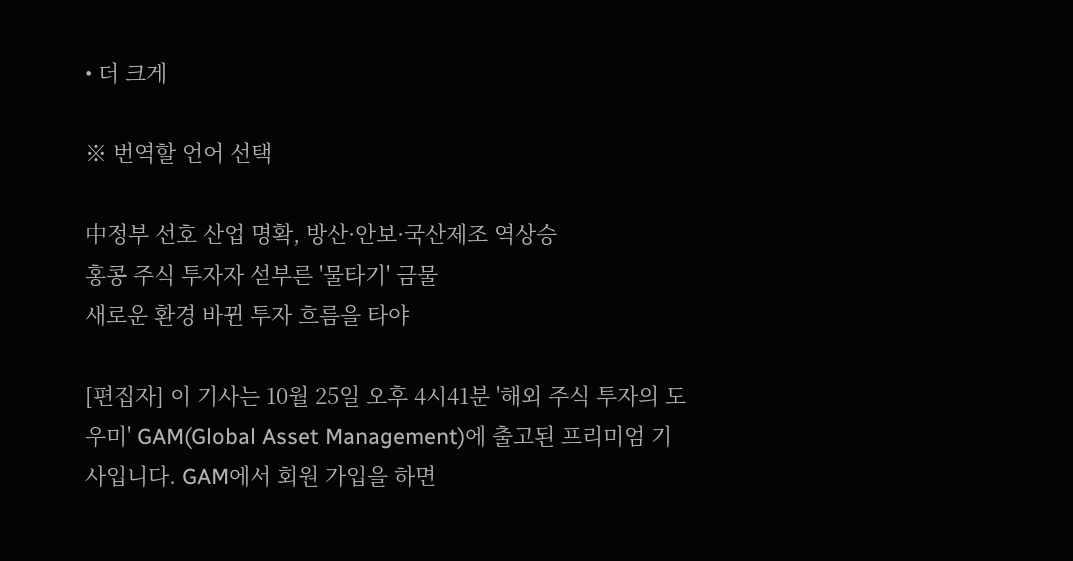• 더 크게

※ 번역할 언어 선택

中정부 선호 산업 명확, 방산·안보·국산제조 역상승
홍콩 주식 투자자 섣부른 '물타기' 금물
새로운 환경 바뀐 투자 흐름을 타야

[편집자] 이 기사는 10월 25일 오후 4시41분 '해외 주식 투자의 도우미' GAM(Global Asset Management)에 출고된 프리미엄 기사입니다. GAM에서 회원 가입을 하면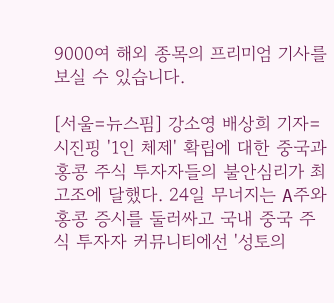9000여 해외 종목의 프리미엄 기사를 보실 수 있습니다.

[서울=뉴스핌] 강소영 배상희 기자=시진핑 '1인 체제' 확립에 대한 중국과 홍콩 주식 투자자들의 불안심리가 최고조에 달했다. 24일 무너지는 A주와 홍콩 증시를 둘러싸고 국내 중국 주식 투자자 커뮤니티에선 '성토의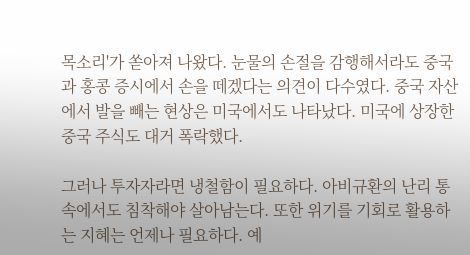목소리'가 쏟아져 나왔다. 눈물의 손절을 감행해서라도 중국과 홍콩 증시에서 손을 떼겠다는 의견이 다수였다. 중국 자산에서 발을 빼는 현상은 미국에서도 나타났다. 미국에 상장한 중국 주식도 대거 폭락했다.

그러나 투자자라면 냉철함이 필요하다. 아비규환의 난리 통 속에서도 침착해야 살아남는다. 또한 위기를 기회로 활용하는 지혜는 언제나 필요하다. 예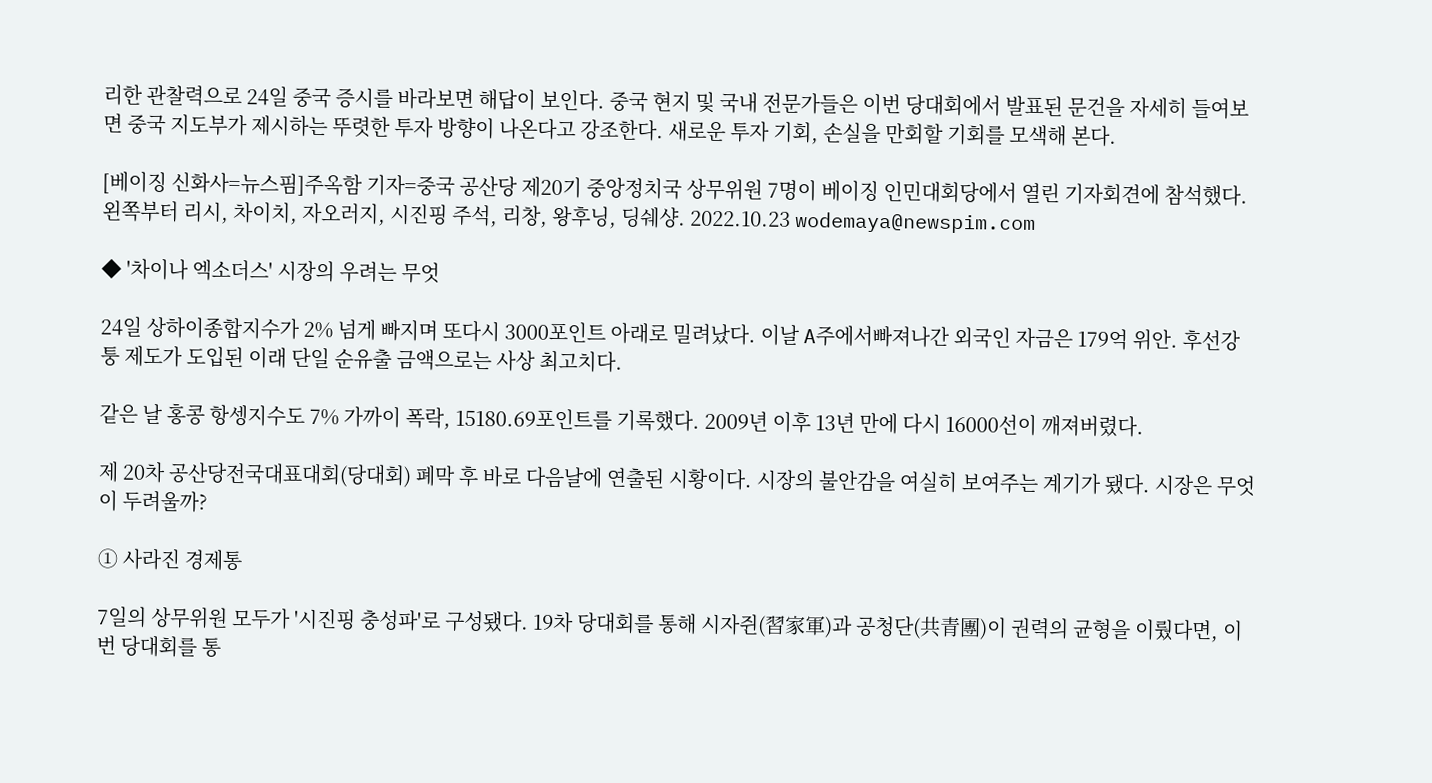리한 관찰력으로 24일 중국 증시를 바라보면 해답이 보인다. 중국 현지 및 국내 전문가들은 이번 당대회에서 발표된 문건을 자세히 들여보면 중국 지도부가 제시하는 뚜렷한 투자 방향이 나온다고 강조한다. 새로운 투자 기회, 손실을 만회할 기회를 모색해 본다.

[베이징 신화사=뉴스핌]주옥함 기자=중국 공산당 제20기 중앙정치국 상무위원 7명이 베이징 인민대회당에서 열린 기자회견에 참석했다. 왼쪽부터 리시, 차이치, 자오러지, 시진핑 주석, 리창, 왕후닝, 딩쉐샹. 2022.10.23 wodemaya@newspim.com

◆ '차이나 엑소더스' 시장의 우려는 무엇

24일 상하이종합지수가 2% 넘게 빠지며 또다시 3000포인트 아래로 밀려났다. 이날 A주에서빠져나간 외국인 자금은 179억 위안. 후선강퉁 제도가 도입된 이래 단일 순유출 금액으로는 사상 최고치다.

같은 날 홍콩 항셍지수도 7% 가까이 폭락, 15180.69포인트를 기록했다. 2009년 이후 13년 만에 다시 16000선이 깨져버렸다.

제 20차 공산당전국대표대회(당대회) 폐막 후 바로 다음날에 연출된 시황이다. 시장의 불안감을 여실히 보여주는 계기가 됐다. 시장은 무엇이 두려울까?

① 사라진 경제통

7일의 상무위원 모두가 '시진핑 충성파'로 구성됐다. 19차 당대회를 통해 시자쥔(習家軍)과 공청단(共青團)이 권력의 균형을 이뤘다면, 이번 당대회를 통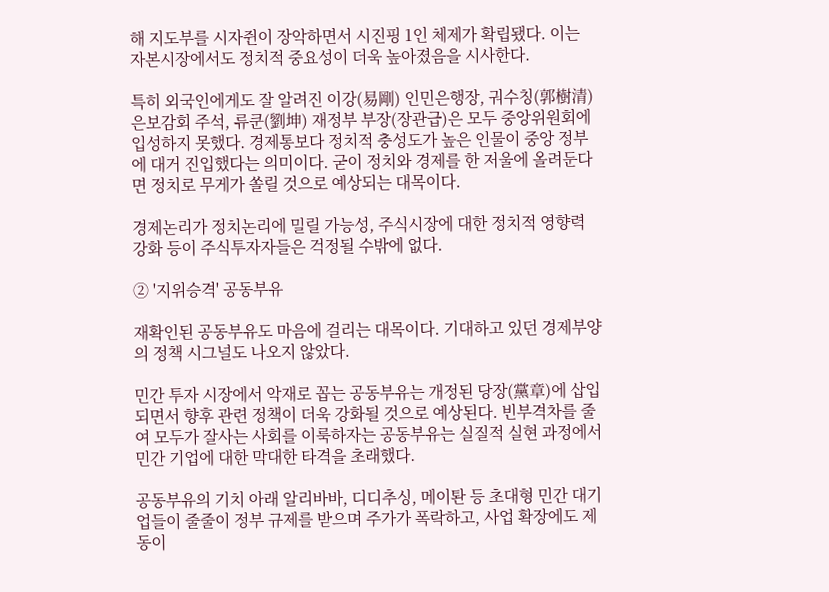해 지도부를 시자쥔이 장악하면서 시진핑 1인 체제가 확립됐다. 이는 자본시장에서도 정치적 중요성이 더욱 높아졌음을 시사한다.

특히 외국인에게도 잘 알려진 이강(易剛) 인민은행장, 궈수칭(郭樹清) 은보감회 주석, 류쿤(劉坤) 재정부 부장(장관급)은 모두 중앙위원회에 입성하지 못했다. 경제통보다 정치적 충성도가 높은 인물이 중앙 정부에 대거 진입했다는 의미이다. 굳이 정치와 경제를 한 저울에 올려둔다면 정치로 무게가 쏠릴 것으로 예상되는 대목이다.

경제논리가 정치논리에 밀릴 가능성, 주식시장에 대한 정치적 영향력 강화 등이 주식투자자들은 걱정될 수밖에 없다.

② '지위승격' 공동부유

재확인된 공동부유도 마음에 걸리는 대목이다. 기대하고 있던 경제부양의 정책 시그널도 나오지 않았다.

민간 투자 시장에서 악재로 꼽는 공동부유는 개정된 당장(黨章)에 삽입되면서 향후 관련 정책이 더욱 강화될 것으로 예상된다. 빈부격차를 줄여 모두가 잘사는 사회를 이룩하자는 공동부유는 실질적 실현 과정에서 민간 기업에 대한 막대한 타격을 초래했다.

공동부유의 기치 아래 알리바바, 디디추싱, 메이퇀 등 초대형 민간 대기업들이 줄줄이 정부 규제를 받으며 주가가 폭락하고, 사업 확장에도 제동이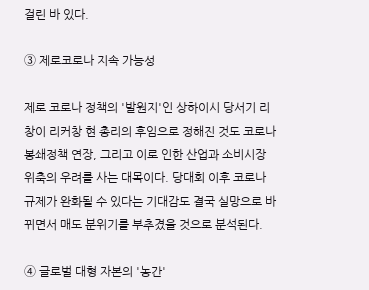걸린 바 있다.

③ 제로코로나 지속 가능성

제로 코로나 정책의 '발원지'인 상하이시 당서기 리창이 리커창 현 총리의 후임으로 정해진 것도 코로나 봉쇄정책 연장, 그리고 이로 인한 산업과 소비시장 위축의 우려를 사는 대목이다. 당대회 이후 코로나 규제가 완화될 수 있다는 기대감도 결국 실망으로 바뀌면서 매도 분위기를 부추겼을 것으로 분석된다.

④ 글로벌 대형 자본의 '농간'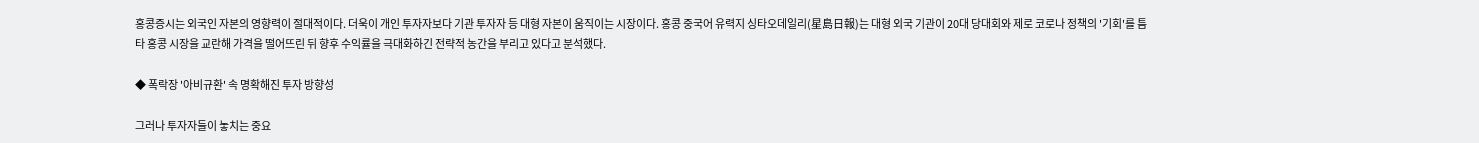홍콩증시는 외국인 자본의 영향력이 절대적이다. 더욱이 개인 투자자보다 기관 투자자 등 대형 자본이 움직이는 시장이다. 홍콩 중국어 유력지 싱타오데일리(星島日報)는 대형 외국 기관이 20대 당대회와 제로 코로나 정책의 '기회'를 틈타 홍콩 시장을 교란해 가격을 떨어뜨린 뒤 향후 수익률을 극대화하긴 전략적 농간을 부리고 있다고 분석했다.

◆ 폭락장 '아비규환' 속 명확해진 투자 방향성

그러나 투자자들이 놓치는 중요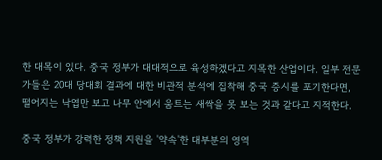한 대목이 있다. 중국 정부가 대대적으로 육성하겠다고 지목한 산업이다. 일부 전문가들은 20대 당대회 결과에 대한 비관적 분석에 집착해 중국 증시를 포기한다면, 떨어지는 낙엽만 보고 나무 안에서 움트는 새싹을 못 보는 것과 같다고 지적한다.

중국 정부가 강력한 정책 지원을 '약속'한 대부분의 영역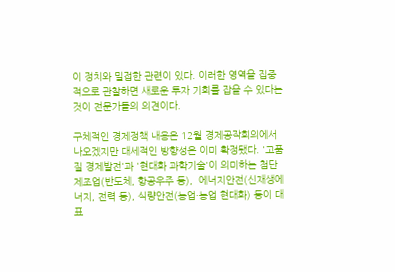이 정치와 밀접한 관련이 있다. 이러한 영역을 집중적으로 관찰하면 새로운 투자 기회를 잡을 수 있다는 것이 전문가들의 의견이다.

구체적인 경제정책 내용은 12월 경제공작회의에서 나오겠지만 대세적인 방향성은 이미 확정됐다. '고품질 경제발전'과 '현대화 과학기술'이 의미하는 첨단 제조업(반도체, 항공우주 등),  에너지안전(신재생에너지, 전력 등), 식량안전(농업·농업 현대화) 등이 대표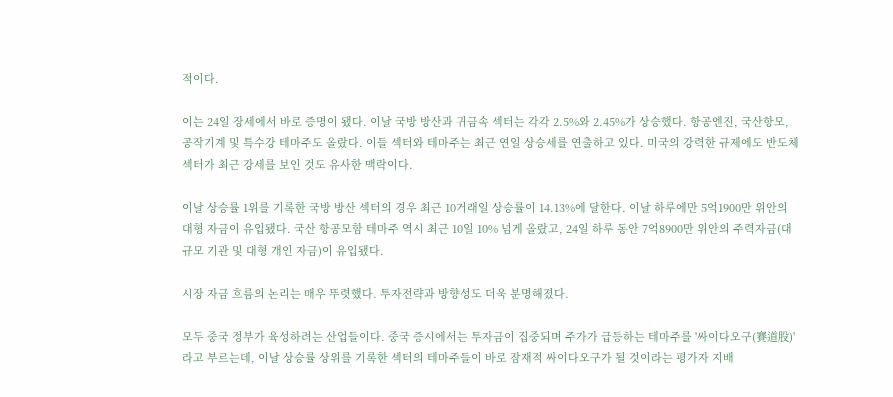적이다.

이는 24일 장세에서 바로 증명이 됐다. 이날 국방 방산과 귀금속 섹터는 각각 2.5%와 2.45%가 상승했다. 항공엔진, 국산항모, 공작기계 및 특수강 테마주도 올랐다. 이들 섹터와 테마주는 최근 연일 상승세를 연출하고 있다. 미국의 강력한 규제에도 반도체 섹터가 최근 강세를 보인 것도 유사한 맥락이다.

이날 상승률 1위를 기록한 국방 방산 섹터의 경우 최근 10거래일 상승률이 14.13%에 달한다. 이날 하루에만 5억1900만 위안의 대형 자금이 유입됐다. 국산 항공모함 테마주 역시 최근 10일 10% 넘게 올랐고, 24일 하루 동안 7억8900만 위안의 주력자금(대규모 기관 및 대형 개인 자금)이 유입됐다.

시장 자금 흐름의 논리는 매우 뚜렷했다. 투자전략과 방향성도 더욱 분명해졌다.

모두 중국 정부가 육성하려는 산업들이다. 중국 증시에서는 투자금이 집중되며 주가가 급등하는 테마주를 '싸이다오구(賽道股)'라고 부르는데, 이날 상승률 상위를 기록한 섹터의 테마주들이 바로 잠재적 싸이다오구가 될 것이라는 평가자 지배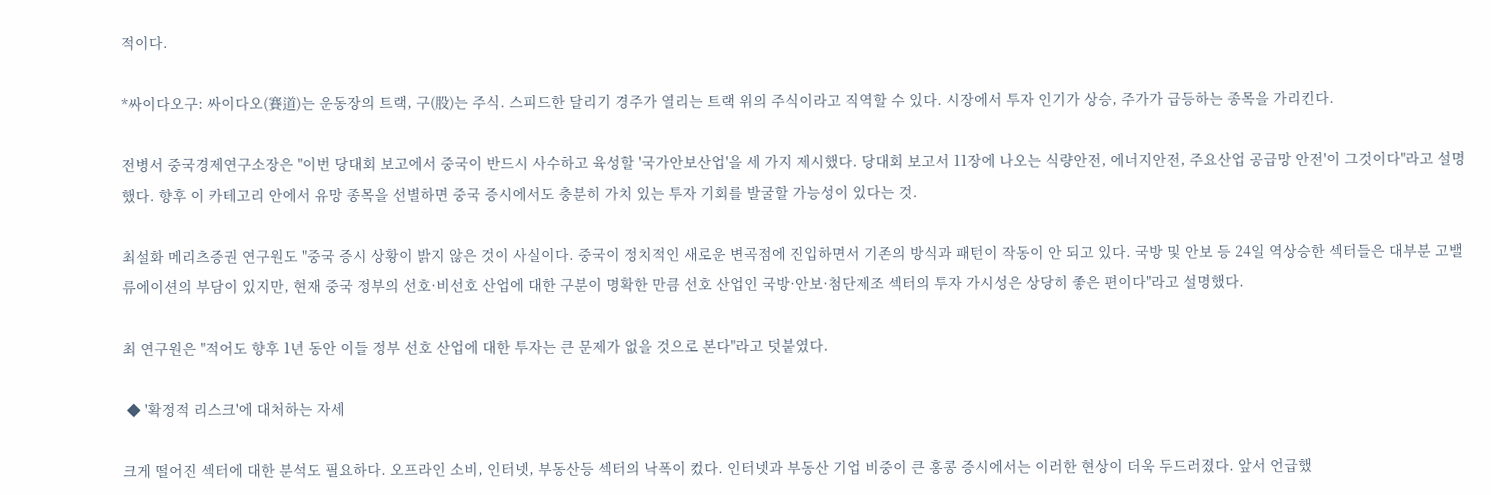적이다.

*싸이다오구: 싸이다오(賽道)는 운동장의 트랙, 구(股)는 주식. 스피드한 달리기 경주가 열리는 트랙 위의 주식이라고 직역할 수 있다. 시장에서 투자 인기가 상승, 주가가 급등하는 종목을 가리킨다.

전병서 중국경제연구소장은 "이번 당대회 보고에서 중국이 반드시 사수하고 육성할 '국가안보산업'을 세 가지 제시했다. 당대회 보고서 11장에 나오는 식량안전, 에너지안전, 주요산업 공급망 안전'이 그것이다"라고 설명했다. 향후 이 카테고리 안에서 유망 종목을 선별하면 중국 증시에서도 충분히 가치 있는 투자 기회를 발굴할 가능성이 있다는 것.

최설화 메리츠증권 연구원도 "중국 증시 상황이 밝지 않은 것이 사실이다. 중국이 정치적인 새로운 변곡점에 진입하면서 기존의 방식과 패턴이 작동이 안 되고 있다. 국방 및 안보 등 24일 역상승한 섹터들은 대부분 고밸류에이션의 부담이 있지만, 현재 중국 정부의 선호·비선호 산업에 대한 구분이 명확한 만큼 선호 산업인 국방·안보·첨단제조 섹터의 투자 가시성은 상당히 좋은 편이다"라고 설명했다.

최 연구원은 "적어도 향후 1년 동안 이들 정부 선호 산업에 대한 투자는 큰 문제가 없을 것으로 본다"라고 덧붙였다.

 ◆ '확정적 리스크'에 대처하는 자세

크게 떨어진 섹터에 대한 분석도 필요하다. 오프라인 소비, 인터넷, 부동산등 섹터의 낙폭이 컸다. 인터넷과 부동산 기업 비중이 큰 홍콩 증시에서는 이러한 현상이 더욱 두드러졌다. 앞서 언급했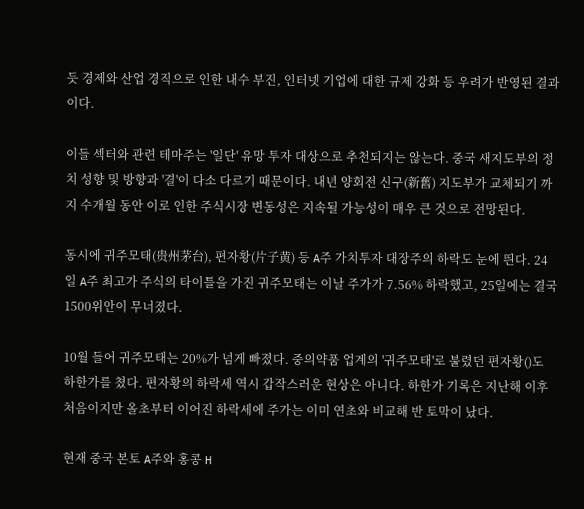듯 경제와 산업 경직으로 인한 내수 부진, 인터넷 기업에 대한 규제 강화 등 우려가 반영된 결과이다.

이들 섹터와 관련 테마주는 '일단' 유망 투자 대상으로 추천되지는 않는다. 중국 새지도부의 정치 성향 및 방향과 '결'이 다소 다르기 때문이다. 내년 양회전 신구(新舊) 지도부가 교체되기 까지 수개월 동안 이로 인한 주식시장 변동성은 지속될 가능성이 매우 큰 것으로 전망된다.

동시에 귀주모태(贵州茅台), 편자황(片子黄) 등 A주 가치투자 대장주의 하락도 눈에 띈다. 24일 A주 최고가 주식의 타이틀을 가진 귀주모태는 이날 주가가 7.56% 하락했고, 25일에는 결국 1500위안이 무너졌다.

10월 들어 귀주모태는 20%가 넘게 빠졌다. 중의약품 업계의 '귀주모태'로 불렸던 편자황()도 하한가를 쳤다. 편자황의 하락세 역시 갑작스러운 현상은 아니다. 하한가 기록은 지난해 이후 처음이지만 올초부터 이어진 하락세에 주가는 이미 연초와 비교해 반 토막이 났다.

현재 중국 본토 A주와 홍콩 H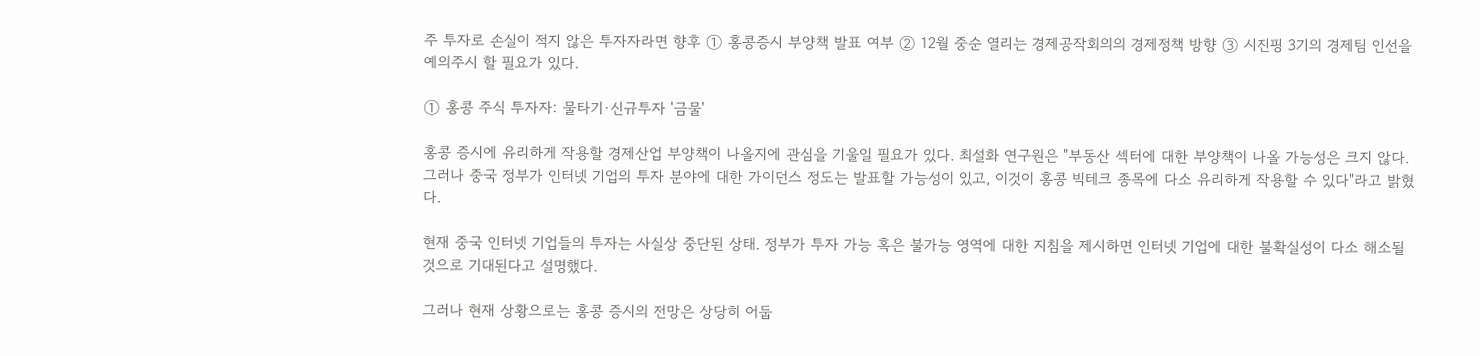주 투자로 손실이 적지 않은 투자자라면 향후 ① 홍콩증시 부양책 발표 여부 ② 12월 중순 열리는 경제공작회의의 경제정책 방향 ③ 시진핑 3기의 경제팀 인선을 예의주시 할 필요가 있다.

① 홍콩 주식 투자자: 물타기·신규투자 '금물'

홍콩 증시에 유리하게 작용할 경제산업 부양책이 나올지에 관심을 기울일 필요가 있다. 최설화 연구원은 "부동산 섹터에 대한 부양책이 나올 가능성은 크지 않다. 그러나 중국 정부가 인터넷 기업의 투자 분야에 대한 가이던스 정도는 발표할 가능성이 있고, 이것이 홍콩 빅테크 종목에 다소 유리하게 작용할 수 있다"라고 밝혔다.

현재 중국 인터넷 기업들의 투자는 사실상 중단된 상태. 정부가 투자 가능 혹은 불가능 영역에 대한 지침을 제시하면 인터넷 기업에 대한 불확실성이 다소 해소될 것으로 기대된다고 설명했다.

그러나 현재 상황으로는 홍콩 증시의 전망은 상당히 어둡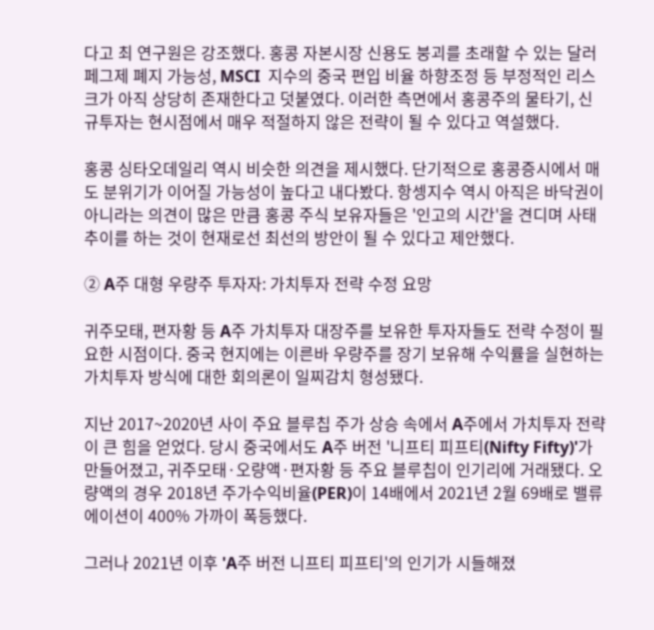다고 최 연구원은 강조했다. 홍콩 자본시장 신용도 붕괴를 초래할 수 있는 달러 페그제 폐지 가능성, MSCI  지수의 중국 편입 비율 하향조정 등 부정적인 리스크가 아직 상당히 존재한다고 덧붙였다. 이러한 측면에서 홍콩주의 물타기, 신규투자는 현시점에서 매우 적절하지 않은 전략이 될 수 있다고 역설했다.

홍콩 싱타오데일리 역시 비슷한 의견을 제시했다. 단기적으로 홍콩증시에서 매도 분위기가 이어질 가능성이 높다고 내다봤다. 항셍지수 역시 아직은 바닥권이 아니라는 의견이 많은 만큼 홍콩 주식 보유자들은 '인고의 시간'을 견디며 사태 추이를 하는 것이 현재로선 최선의 방안이 될 수 있다고 제안했다.

② A주 대형 우량주 투자자: 가치투자 전략 수정 요망

귀주모태, 편자황 등 A주 가치투자 대장주를 보유한 투자자들도 전략 수정이 필요한 시점이다. 중국 현지에는 이른바 우량주를 장기 보유해 수익률을 실현하는 가치투자 방식에 대한 회의론이 일찌감치 형성됐다.

지난 2017~2020년 사이 주요 블루칩 주가 상승 속에서 A주에서 가치투자 전략이 큰 힘을 얻었다. 당시 중국에서도 A주 버전 '니프티 피프티(Nifty Fifty)'가 만들어졌고, 귀주모태·오량액·편자황 등 주요 블루칩이 인기리에 거래됐다. 오량액의 경우 2018년 주가수익비율(PER)이 14배에서 2021년 2월 69배로 밸류에이션이 400% 가까이 폭등했다.

그러나 2021년 이후 'A주 버전 니프티 피프티'의 인기가 시들해졌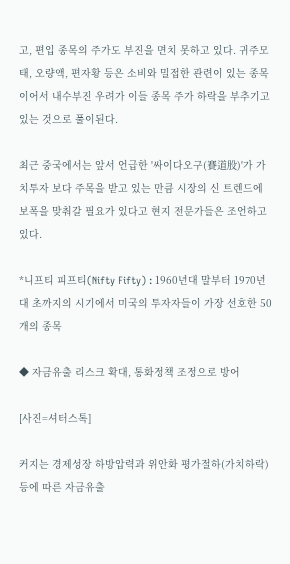고, 편입 종목의 주가도 부진을 면치 못하고 있다. 귀주모태, 오량액, 편자황 등은 소비와 밀접한 관련이 있는 종목이어서 내수부진 우려가 이들 종목 주가 하락을 부추기고 있는 것으로 풀이된다.

최근 중국에서는 앞서 언급한 '싸이다오구(賽道股)'가 가치투자 보다 주목을 받고 있는 만큼 시장의 신 트렌드에 보폭을 맞춰갈 필요가 있다고 현지 전문가들은 조언하고 있다.

*니프티 피프티(Nifty Fifty) : 1960년대 말부터 1970년대 초까지의 시기에서 미국의 투자자들이 가장 선호한 50개의 종목

◆ 자금유출 리스크 확대, 통화정책 조정으로 방어

[사진=셔터스톡]

커지는 경제성장 하방압력과 위안화 평가절하(가치하락) 등에 따른 자금유출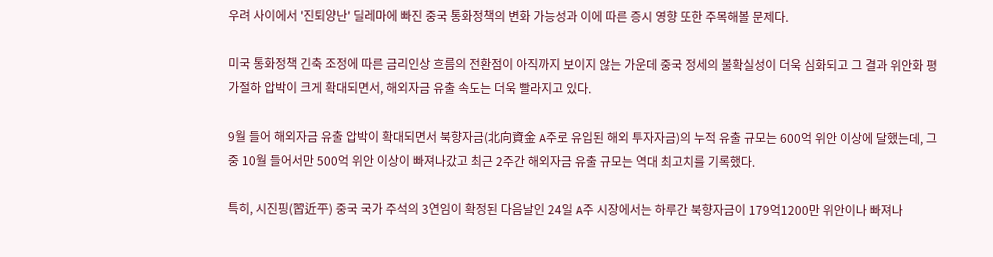우려 사이에서 '진퇴양난' 딜레마에 빠진 중국 통화정책의 변화 가능성과 이에 따른 증시 영향 또한 주목해볼 문제다.

미국 통화정책 긴축 조정에 따른 금리인상 흐름의 전환점이 아직까지 보이지 않는 가운데 중국 정세의 불확실성이 더욱 심화되고 그 결과 위안화 평가절하 압박이 크게 확대되면서, 해외자금 유출 속도는 더욱 빨라지고 있다.

9월 들어 해외자금 유출 압박이 확대되면서 북향자금(北向資金 A주로 유입된 해외 투자자금)의 누적 유출 규모는 600억 위안 이상에 달했는데, 그 중 10월 들어서만 500억 위안 이상이 빠져나갔고 최근 2주간 해외자금 유출 규모는 역대 최고치를 기록했다.

특히, 시진핑(習近平) 중국 국가 주석의 3연임이 확정된 다음날인 24일 A주 시장에서는 하루간 북향자금이 179억1200만 위안이나 빠져나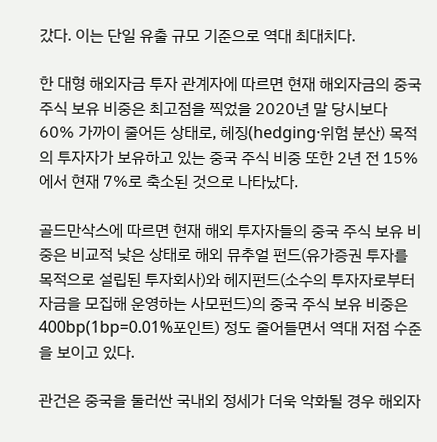갔다. 이는 단일 유출 규모 기준으로 역대 최대치다.

한 대형 해외자금 투자 관계자에 따르면 현재 해외자금의 중국주식 보유 비중은 최고점을 찍었을 2020년 말 당시보다 60% 가까이 줄어든 상태로, 헤징(hedging·위험 분산) 목적의 투자자가 보유하고 있는 중국 주식 비중 또한 2년 전 15%에서 현재 7%로 축소된 것으로 나타났다.

골드만삭스에 따르면 현재 해외 투자자들의 중국 주식 보유 비중은 비교적 낮은 상태로 해외 뮤추얼 펀드(유가증권 투자를 목적으로 설립된 투자회사)와 헤지펀드(소수의 투자자로부터 자금을 모집해 운영하는 사모펀드)의 중국 주식 보유 비중은 400bp(1bp=0.01%포인트) 정도 줄어들면서 역대 저점 수준을 보이고 있다.

관건은 중국을 둘러싼 국내외 정세가 더욱 악화될 경우 해외자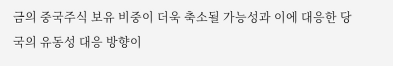금의 중국주식 보유 비중이 더욱 축소될 가능성과 이에 대응한 당국의 유동성 대응 방향이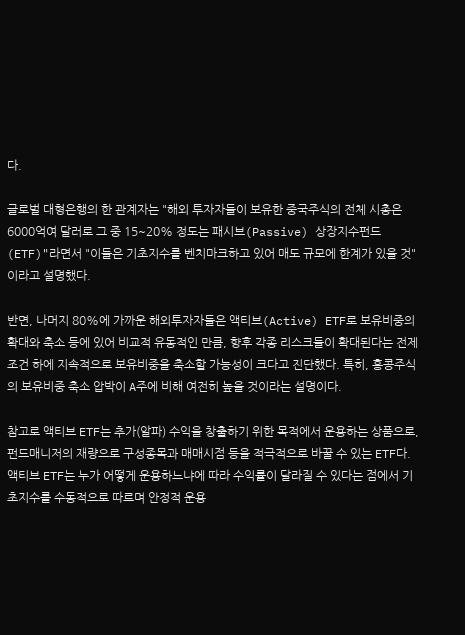다.

글로벌 대형은행의 한 관계자는 "해외 투자자들이 보유한 중국주식의 전체 시총은 6000억여 달러로 그 중 15~20% 정도는 패시브(Passive) 상장지수펀드(ETF)"라면서 "이들은 기초지수를 벤치마크하고 있어 매도 규모에 한계가 있을 것"이라고 설명했다.

반면, 나머지 80%에 가까운 해외투자자들은 액티브(Active) ETF로 보유비중의 확대와 축소 등에 있어 비교적 유동적인 만큼, 향후 각종 리스크들이 확대된다는 전제조건 하에 지속적으로 보유비중을 축소할 가능성이 크다고 진단했다. 특히, 홍콩주식의 보유비중 축소 압박이 A주에 비해 여전히 높을 것이라는 설명이다.

참고로 액티브 ETF는 추가(알파) 수익을 창출하기 위한 목적에서 운용하는 상품으로, 펀드매니저의 재량으로 구성종목과 매매시점 등을 적극적으로 바꿀 수 있는 ETF다. 액티브 ETF는 누가 어떻게 운용하느냐에 따라 수익률이 달라질 수 있다는 점에서 기초지수를 수동적으로 따르며 안정적 운용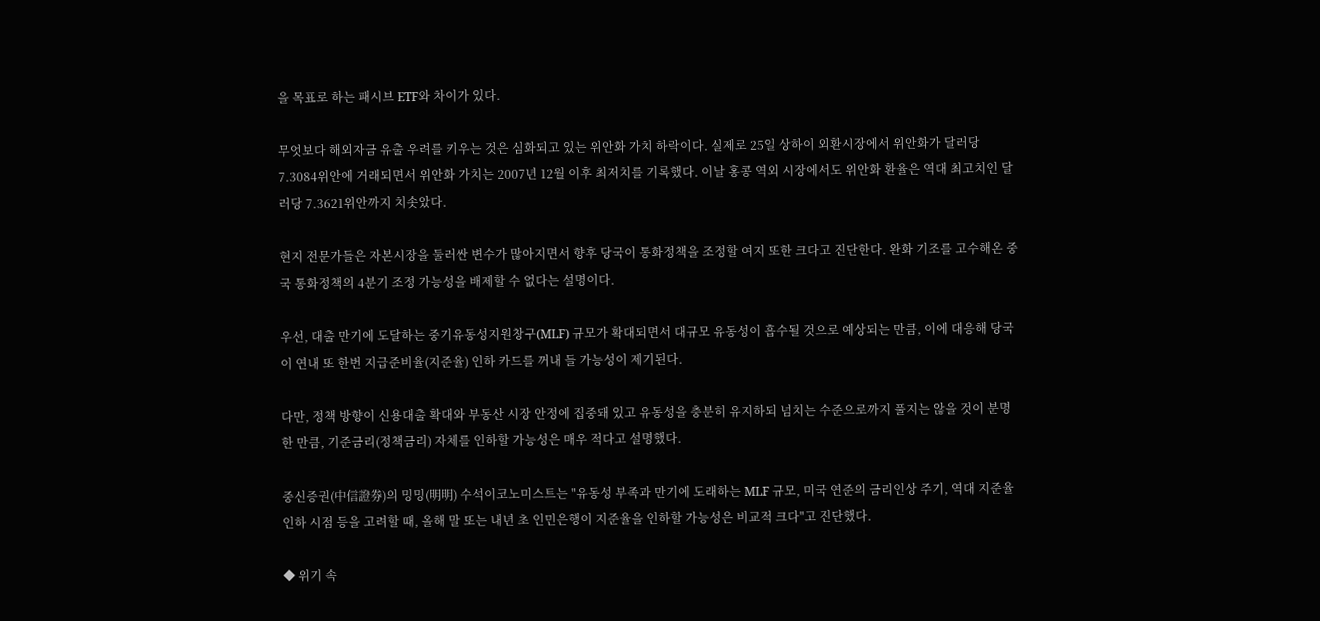을 목표로 하는 패시브 ETF와 차이가 있다.

무엇보다 해외자금 유출 우려를 키우는 것은 심화되고 있는 위안화 가치 하락이다. 실제로 25일 상하이 외환시장에서 위안화가 달러당 7.3084위안에 거래되면서 위안화 가치는 2007년 12월 이후 최저치를 기록했다. 이날 홍콩 역외 시장에서도 위안화 환율은 역대 최고치인 달러당 7.3621위안까지 치솟았다.

현지 전문가들은 자본시장을 둘러싼 변수가 많아지면서 향후 당국이 통화정책을 조정할 여지 또한 크다고 진단한다. 완화 기조를 고수해온 중국 통화정책의 4분기 조정 가능성을 배제할 수 없다는 설명이다.

우선, 대출 만기에 도달하는 중기유동성지원창구(MLF) 규모가 확대되면서 대규모 유동성이 흡수될 것으로 예상되는 만큼, 이에 대응해 당국이 연내 또 한번 지급준비율(지준율) 인하 카드를 꺼내 들 가능성이 제기된다.

다만, 정책 방향이 신용대출 확대와 부동산 시장 안정에 집중돼 있고 유동성을 충분히 유지하되 넘치는 수준으로까지 풀지는 않을 것이 분명한 만큼, 기준금리(정책금리) 자체를 인하할 가능성은 매우 적다고 설명했다.

중신증권(中信證券)의 밍밍(明明) 수석이코노미스트는 "유동성 부족과 만기에 도래하는 MLF 규모, 미국 연준의 금리인상 주기, 역대 지준율 인하 시점 등을 고려할 때, 올해 말 또는 내년 초 인민은행이 지준율을 인하할 가능성은 비교적 크다"고 진단했다.

◆ 위기 속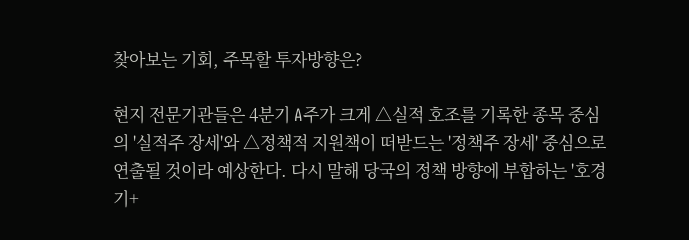찾아보는 기회, 주목할 투자방향은?

현지 전문기관들은 4분기 A주가 크게 △실적 호조를 기록한 종목 중심의 '실적주 장세'와 △정책적 지원책이 떠받드는 '정책주 장세' 중심으로 연출될 것이라 예상한다. 다시 말해 당국의 정책 방향에 부합하는 '호경기+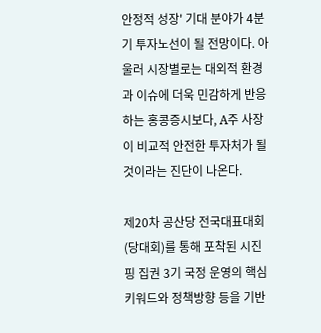안정적 성장' 기대 분야가 4분기 투자노선이 될 전망이다. 아울러 시장별로는 대외적 환경과 이슈에 더욱 민감하게 반응하는 홍콩증시보다, A주 사장이 비교적 안전한 투자처가 될 것이라는 진단이 나온다.

제20차 공산당 전국대표대회(당대회)를 통해 포착된 시진핑 집권 3기 국정 운영의 핵심 키워드와 정책방향 등을 기반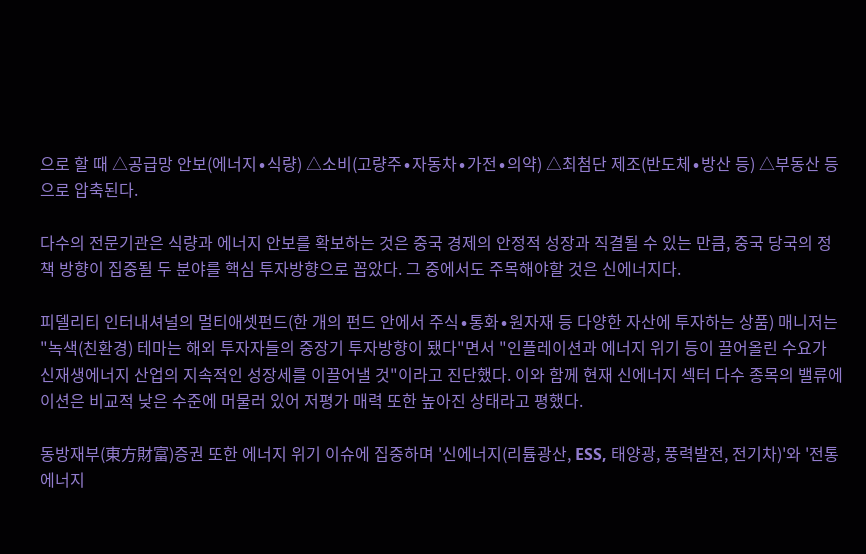으로 할 때 △공급망 안보(에너지∙식량) △소비(고량주∙자동차∙가전∙의약) △최첨단 제조(반도체∙방산 등) △부동산 등으로 압축된다.

다수의 전문기관은 식량과 에너지 안보를 확보하는 것은 중국 경제의 안정적 성장과 직결될 수 있는 만큼, 중국 당국의 정책 방향이 집중될 두 분야를 핵심 투자방향으로 꼽았다. 그 중에서도 주목해야할 것은 신에너지다.

피델리티 인터내셔널의 멀티애셋펀드(한 개의 펀드 안에서 주식∙통화∙원자재 등 다양한 자산에 투자하는 상품) 매니저는 "녹색(친환경) 테마는 해외 투자자들의 중장기 투자방향이 됐다"면서 "인플레이션과 에너지 위기 등이 끌어올린 수요가 신재생에너지 산업의 지속적인 성장세를 이끌어낼 것"이라고 진단했다. 이와 함께 현재 신에너지 섹터 다수 종목의 밸류에이션은 비교적 낮은 수준에 머물러 있어 저평가 매력 또한 높아진 상태라고 평했다.

동방재부(東方財富)증권 또한 에너지 위기 이슈에 집중하며 '신에너지(리튬광산, ESS, 태양광, 풍력발전, 전기차)'와 '전통에너지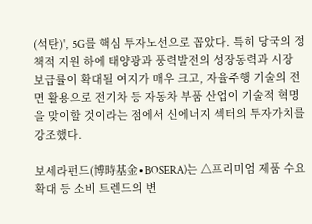(석탄)', 5G를 핵심 투자노선으로 꼽았다. 특히 당국의 정책적 지원 하에 태양광과 풍력발전의 성장동력과 시장 보급률이 확대될 여지가 매우 크고, 자율주행 기술의 전면 활용으로 전기차 등 자동차 부품 산업이 기술적 혁명을 맞이할 것이라는 점에서 신에너지 섹터의 투자가치를 강조했다.

보세라펀드(博時基金∙BOSERA)는 △프리미엄 제품 수요 확대 등 소비 트렌드의 변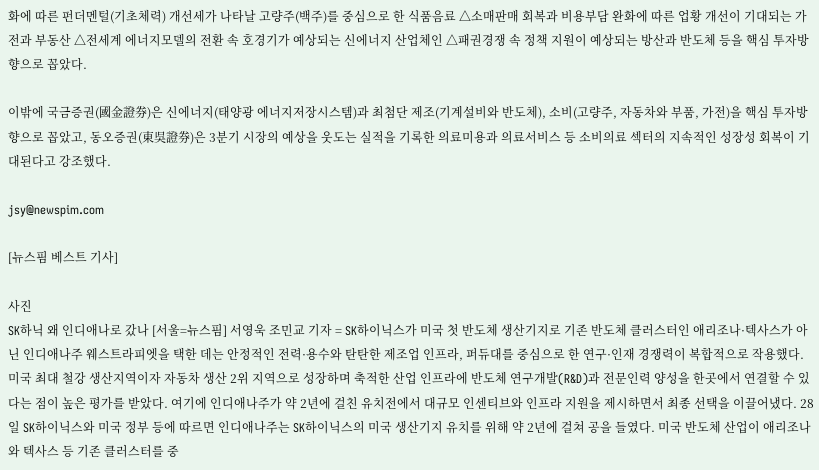화에 따른 펀더멘털(기초체력) 개선세가 나타날 고량주(백주)를 중심으로 한 식품음료 △소매판매 회복과 비용부담 완화에 따른 업황 개선이 기대되는 가전과 부동산 △전세계 에너지모델의 전환 속 호경기가 예상되는 신에너지 산업체인 △패권경쟁 속 정책 지원이 예상되는 방산과 반도체 등을 핵심 투자방향으로 꼽았다.

이밖에 국금증권(國金證券)은 신에너지(태양광 에너지저장시스템)과 최첨단 제조(기계설비와 반도체), 소비(고량주, 자동차와 부품, 가전)을 핵심 투자방향으로 꼽았고, 동오증권(東吳證券)은 3분기 시장의 예상을 웃도는 실적을 기록한 의료미용과 의료서비스 등 소비의료 섹터의 지속적인 성장성 회복이 기대된다고 강조했다.

jsy@newspim.com

[뉴스핌 베스트 기사]

사진
SK하닉 왜 인디애나로 갔나 [서울=뉴스핌] 서영욱 조민교 기자 = SK하이닉스가 미국 첫 반도체 생산기지로 기존 반도체 클러스터인 애리조나·텍사스가 아닌 인디애나주 웨스트라피엣을 택한 데는 안정적인 전력·용수와 탄탄한 제조업 인프라, 퍼듀대를 중심으로 한 연구·인재 경쟁력이 복합적으로 작용했다. 미국 최대 철강 생산지역이자 자동차 생산 2위 지역으로 성장하며 축적한 산업 인프라에 반도체 연구개발(R&D)과 전문인력 양성을 한곳에서 연결할 수 있다는 점이 높은 평가를 받았다. 여기에 인디애나주가 약 2년에 걸친 유치전에서 대규모 인센티브와 인프라 지원을 제시하면서 최종 선택을 이끌어냈다. 28일 SK하이닉스와 미국 정부 등에 따르면 인디애나주는 SK하이닉스의 미국 생산기지 유치를 위해 약 2년에 걸쳐 공을 들였다. 미국 반도체 산업이 애리조나와 텍사스 등 기존 클러스터를 중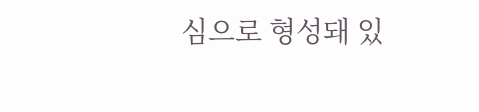심으로 형성돼 있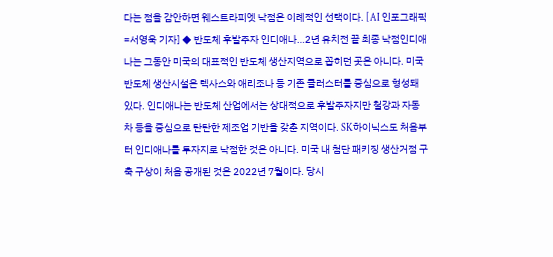다는 점을 감안하면 웨스트라피엣 낙점은 이례적인 선택이다. [AI 인포그래픽=서영욱 기자] ◆ 반도체 후발주자 인디애나…2년 유치전 끝 최종 낙점인디애나는 그동안 미국의 대표적인 반도체 생산지역으로 꼽히던 곳은 아니다. 미국 반도체 생산시설은 텍사스와 애리조나 등 기존 클러스터를 중심으로 형성돼 있다. 인디애나는 반도체 산업에서는 상대적으로 후발주자지만 철강과 자동차 등을 중심으로 탄탄한 제조업 기반을 갖춘 지역이다. SK하이닉스도 처음부터 인디애나를 투자지로 낙점한 것은 아니다. 미국 내 첨단 패키징 생산거점 구축 구상이 처음 공개된 것은 2022년 7월이다. 당시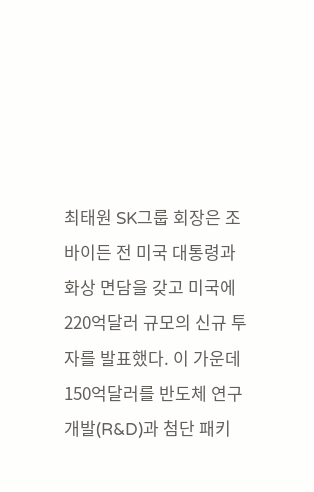최태원 SK그룹 회장은 조 바이든 전 미국 대통령과 화상 면담을 갖고 미국에 220억달러 규모의 신규 투자를 발표했다. 이 가운데 150억달러를 반도체 연구개발(R&D)과 첨단 패키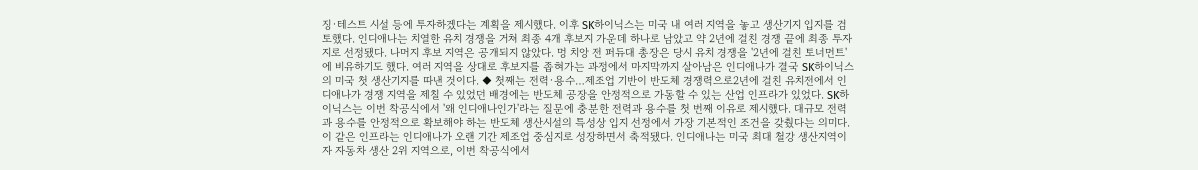징·테스트 시설 등에 투자하겠다는 계획을 제시했다. 이후 SK하이닉스는 미국 내 여러 지역을 놓고 생산기지 입지를 검토했다. 인디애나는 치열한 유치 경쟁을 거쳐 최종 4개 후보지 가운데 하나로 남았고 약 2년에 걸친 경쟁 끝에 최종 투자지로 선정됐다. 나머지 후보 지역은 공개되지 않았다. 멍 치앙 전 퍼듀대 총장은 당시 유치 경쟁을 '2년에 걸친 토너먼트'에 비유하기도 했다. 여러 지역을 상대로 후보지를 좁혀가는 과정에서 마지막까지 살아남은 인디애나가 결국 SK하이닉스의 미국 첫 생산기지를 따낸 것이다. ◆ 첫째는 전력·용수…제조업 기반이 반도체 경쟁력으로2년에 걸친 유치전에서 인디애나가 경쟁 지역을 제칠 수 있었던 배경에는 반도체 공장을 안정적으로 가동할 수 있는 산업 인프라가 있었다. SK하이닉스는 이번 착공식에서 '왜 인디애나인가'라는 질문에 충분한 전력과 용수를 첫 번째 이유로 제시했다. 대규모 전력과 용수를 안정적으로 확보해야 하는 반도체 생산시설의 특성상 입지 선정에서 가장 기본적인 조건을 갖췄다는 의미다. 이 같은 인프라는 인디애나가 오랜 기간 제조업 중심지로 성장하면서 축적됐다. 인디애나는 미국 최대 철강 생산지역이자 자동차 생산 2위 지역으로, 이번 착공식에서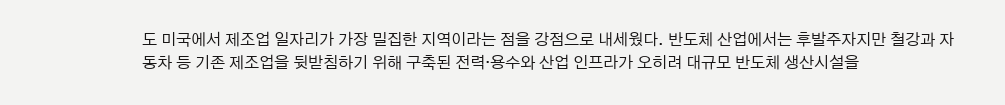도 미국에서 제조업 일자리가 가장 밀집한 지역이라는 점을 강점으로 내세웠다. 반도체 산업에서는 후발주자지만 철강과 자동차 등 기존 제조업을 뒷받침하기 위해 구축된 전력·용수와 산업 인프라가 오히려 대규모 반도체 생산시설을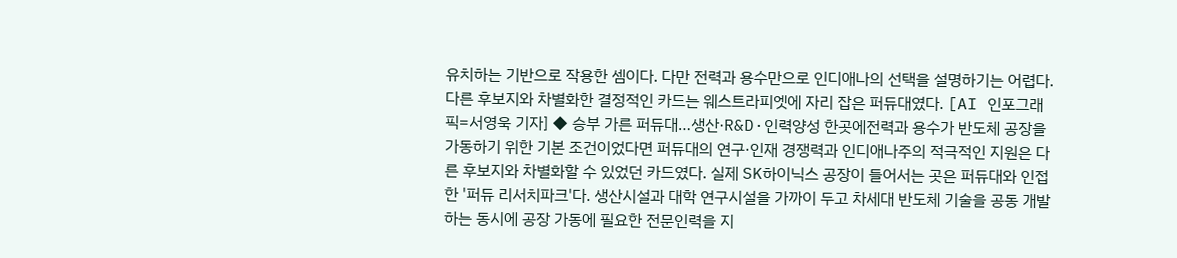유치하는 기반으로 작용한 셈이다. 다만 전력과 용수만으로 인디애나의 선택을 설명하기는 어렵다. 다른 후보지와 차별화한 결정적인 카드는 웨스트라피엣에 자리 잡은 퍼듀대였다. [AI 인포그래픽=서영욱 기자] ◆ 승부 가른 퍼듀대…생산·R&D·인력양성 한곳에전력과 용수가 반도체 공장을 가동하기 위한 기본 조건이었다면 퍼듀대의 연구·인재 경쟁력과 인디애나주의 적극적인 지원은 다른 후보지와 차별화할 수 있었던 카드였다. 실제 SK하이닉스 공장이 들어서는 곳은 퍼듀대와 인접한 '퍼듀 리서치파크'다. 생산시설과 대학 연구시설을 가까이 두고 차세대 반도체 기술을 공동 개발하는 동시에 공장 가동에 필요한 전문인력을 지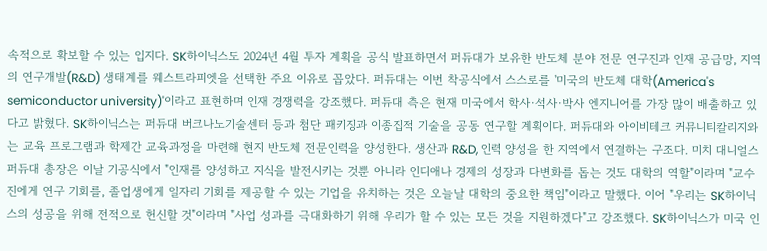속적으로 확보할 수 있는 입지다. SK하이닉스도 2024년 4월 투자 계획을 공식 발표하면서 퍼듀대가 보유한 반도체 분야 전문 연구진과 인재 공급망, 지역의 연구개발(R&D) 생태계를 웨스트라피엣을 선택한 주요 이유로 꼽았다. 퍼듀대는 이번 착공식에서 스스로를 '미국의 반도체 대학(America's semiconductor university)'이라고 표현하며 인재 경쟁력을 강조했다. 퍼듀대 측은 현재 미국에서 학사·석사·박사 엔지니어를 가장 많이 배출하고 있다고 밝혔다. SK하이닉스는 퍼듀대 버크나노기술센터 등과 첨단 패키징과 이종집적 기술을 공동 연구할 계획이다. 퍼듀대와 아이비테크 커뮤니티칼리지와는 교육 프로그램과 학제간 교육과정을 마련해 현지 반도체 전문인력을 양성한다. 생산과 R&D, 인력 양성을 한 지역에서 연결하는 구조다. 미치 대니얼스 퍼듀대 총장은 이날 기공식에서 "인재를 양성하고 지식을 발전시키는 것뿐 아니라 인디애나 경제의 성장과 다변화를 돕는 것도 대학의 역할"이라며 "교수진에게 연구 기회를, 졸업생에게 일자리 기회를 제공할 수 있는 기업을 유치하는 것은 오늘날 대학의 중요한 책임"이라고 말했다. 이어 "우리는 SK하이닉스의 성공을 위해 전적으로 헌신할 것"이라며 "사업 성과를 극대화하기 위해 우리가 할 수 있는 모든 것을 지원하겠다"고 강조했다. SK하이닉스가 미국 인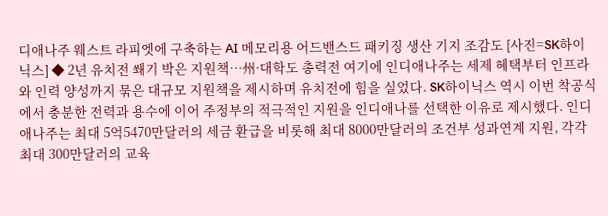디애나주 웨스트 라피엣에 구축하는 AI 메모리용 어드밴스드 패키징 생산 기지 조감도 [사진=SK하이닉스] ◆ 2년 유치전 쐐기 박은 지원책…州·대학도 총력전 여기에 인디애나주는 세제 혜택부터 인프라와 인력 양성까지 묶은 대규모 지원책을 제시하며 유치전에 힘을 실었다. SK하이닉스 역시 이번 착공식에서 충분한 전력과 용수에 이어 주정부의 적극적인 지원을 인디애나를 선택한 이유로 제시했다. 인디애나주는 최대 5억5470만달러의 세금 환급을 비롯해 최대 8000만달러의 조건부 성과연계 지원, 각각 최대 300만달러의 교육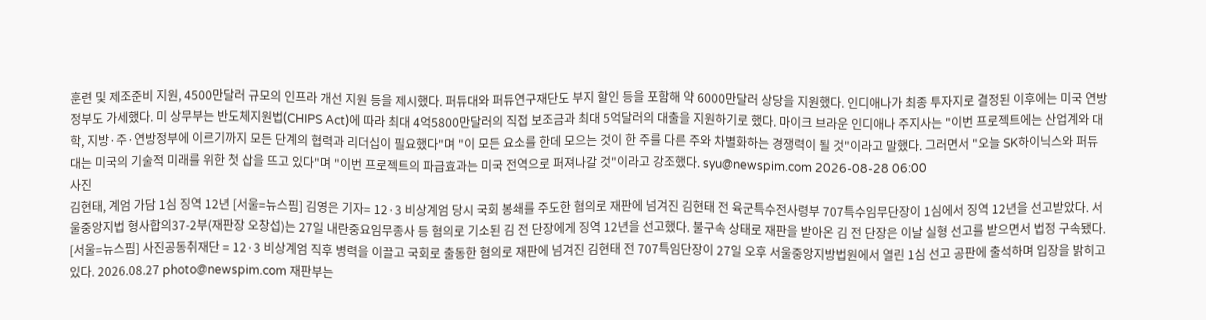훈련 및 제조준비 지원, 4500만달러 규모의 인프라 개선 지원 등을 제시했다. 퍼듀대와 퍼듀연구재단도 부지 할인 등을 포함해 약 6000만달러 상당을 지원했다. 인디애나가 최종 투자지로 결정된 이후에는 미국 연방정부도 가세했다. 미 상무부는 반도체지원법(CHIPS Act)에 따라 최대 4억5800만달러의 직접 보조금과 최대 5억달러의 대출을 지원하기로 했다. 마이크 브라운 인디애나 주지사는 "이번 프로젝트에는 산업계와 대학, 지방·주·연방정부에 이르기까지 모든 단계의 협력과 리더십이 필요했다"며 "이 모든 요소를 한데 모으는 것이 한 주를 다른 주와 차별화하는 경쟁력이 될 것"이라고 말했다. 그러면서 "오늘 SK하이닉스와 퍼듀대는 미국의 기술적 미래를 위한 첫 삽을 뜨고 있다"며 "이번 프로젝트의 파급효과는 미국 전역으로 퍼져나갈 것"이라고 강조했다. syu@newspim.com 2026-08-28 06:00
사진
김현태, 계엄 가담 1심 징역 12년 [서울=뉴스핌] 김영은 기자= 12·3 비상계엄 당시 국회 봉쇄를 주도한 혐의로 재판에 넘겨진 김현태 전 육군특수전사령부 707특수임무단장이 1심에서 징역 12년을 선고받았다. 서울중앙지법 형사합의37-2부(재판장 오창섭)는 27일 내란중요임무종사 등 혐의로 기소된 김 전 단장에게 징역 12년을 선고했다. 불구속 상태로 재판을 받아온 김 전 단장은 이날 실형 선고를 받으면서 법정 구속됐다. [서울=뉴스핌] 사진공동취재단 = 12·3 비상계엄 직후 병력을 이끌고 국회로 출동한 혐의로 재판에 넘겨진 김현태 전 707특임단장이 27일 오후 서울중앙지방법원에서 열린 1심 선고 공판에 출석하며 입장을 밝히고 있다. 2026.08.27 photo@newspim.com 재판부는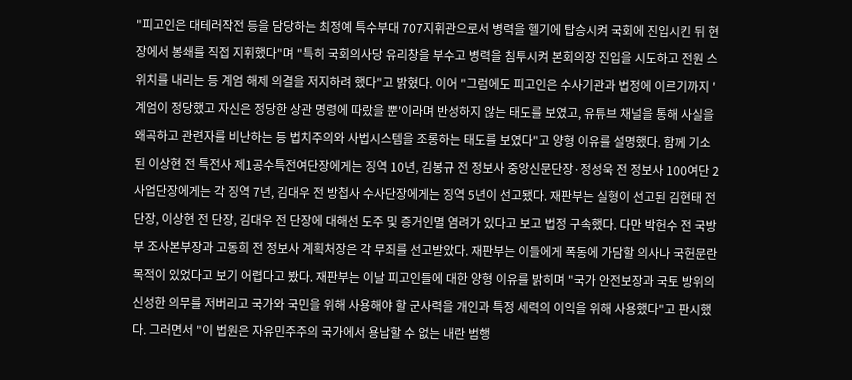"피고인은 대테러작전 등을 담당하는 최정예 특수부대 707지휘관으로서 병력을 헬기에 탑승시켜 국회에 진입시킨 뒤 현장에서 봉쇄를 직접 지휘했다"며 "특히 국회의사당 유리창을 부수고 병력을 침투시켜 본회의장 진입을 시도하고 전원 스위치를 내리는 등 계엄 해제 의결을 저지하려 했다"고 밝혔다. 이어 "그럼에도 피고인은 수사기관과 법정에 이르기까지 '계엄이 정당했고 자신은 정당한 상관 명령에 따랐을 뿐'이라며 반성하지 않는 태도를 보였고, 유튜브 채널을 통해 사실을 왜곡하고 관련자를 비난하는 등 법치주의와 사법시스템을 조롱하는 태도를 보였다"고 양형 이유를 설명했다. 함께 기소된 이상현 전 특전사 제1공수특전여단장에게는 징역 10년, 김봉규 전 정보사 중앙신문단장·정성욱 전 정보사 100여단 2사업단장에게는 각 징역 7년, 김대우 전 방첩사 수사단장에게는 징역 5년이 선고됐다. 재판부는 실형이 선고된 김현태 전 단장, 이상현 전 단장, 김대우 전 단장에 대해선 도주 및 증거인멸 염려가 있다고 보고 법정 구속했다. 다만 박헌수 전 국방부 조사본부장과 고동희 전 정보사 계획처장은 각 무죄를 선고받았다. 재판부는 이들에게 폭동에 가담할 의사나 국헌문란 목적이 있었다고 보기 어렵다고 봤다. 재판부는 이날 피고인들에 대한 양형 이유를 밝히며 "국가 안전보장과 국토 방위의 신성한 의무를 저버리고 국가와 국민을 위해 사용해야 할 군사력을 개인과 특정 세력의 이익을 위해 사용했다"고 판시했다. 그러면서 "이 법원은 자유민주주의 국가에서 용납할 수 없는 내란 범행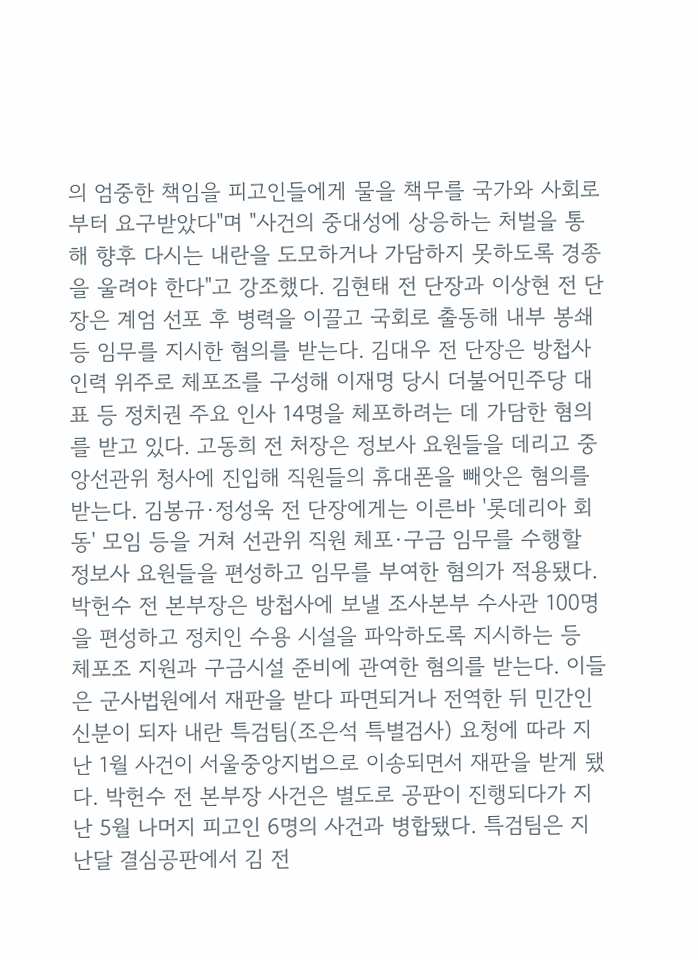의 엄중한 책임을 피고인들에게 물을 책무를 국가와 사회로부터 요구받았다"며 "사건의 중대성에 상응하는 처벌을 통해 향후 다시는 내란을 도모하거나 가담하지 못하도록 경종을 울려야 한다"고 강조했다. 김현태 전 단장과 이상현 전 단장은 계엄 선포 후 병력을 이끌고 국회로 출동해 내부 봉쇄 등 임무를 지시한 혐의를 받는다. 김대우 전 단장은 방첩사 인력 위주로 체포조를 구성해 이재명 당시 더불어민주당 대표 등 정치권 주요 인사 14명을 체포하려는 데 가담한 혐의를 받고 있다. 고동희 전 처장은 정보사 요원들을 데리고 중앙선관위 청사에 진입해 직원들의 휴대폰을 빼앗은 혐의를 받는다. 김봉규·정성욱 전 단장에게는 이른바 '롯데리아 회동' 모임 등을 거쳐 선관위 직원 체포·구금 임무를 수행할 정보사 요원들을 편성하고 임무를 부여한 혐의가 적용됐다. 박헌수 전 본부장은 방첩사에 보낼 조사본부 수사관 100명을 편성하고 정치인 수용 시설을 파악하도록 지시하는 등 체포조 지원과 구금시설 준비에 관여한 혐의를 받는다. 이들은 군사법원에서 재판을 받다 파면되거나 전역한 뒤 민간인 신분이 되자 내란 특검팀(조은석 특별검사) 요청에 따라 지난 1월 사건이 서울중앙지법으로 이송되면서 재판을 받게 됐다. 박헌수 전 본부장 사건은 별도로 공판이 진행되다가 지난 5월 나머지 피고인 6명의 사건과 병합됐다. 특검팀은 지난달 결심공판에서 김 전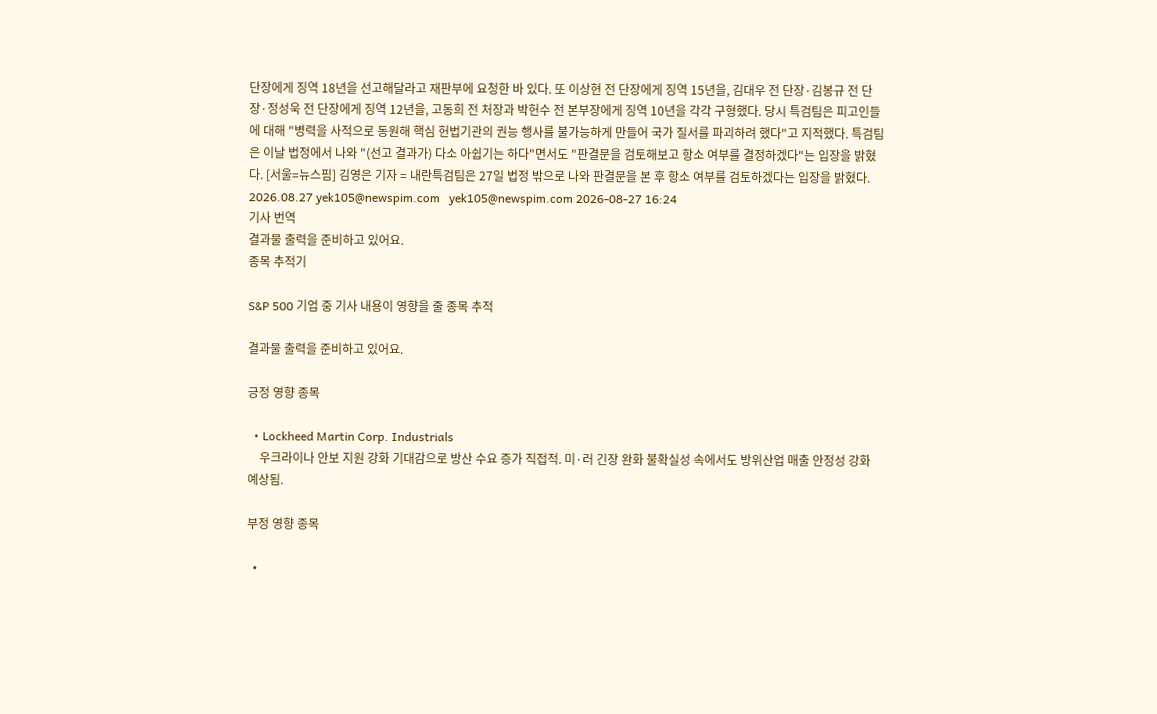단장에게 징역 18년을 선고해달라고 재판부에 요청한 바 있다. 또 이상현 전 단장에게 징역 15년을, 김대우 전 단장·김봉규 전 단장·정성욱 전 단장에게 징역 12년을, 고동희 전 처장과 박헌수 전 본부장에게 징역 10년을 각각 구형했다. 당시 특검팀은 피고인들에 대해 "병력을 사적으로 동원해 핵심 헌법기관의 권능 행사를 불가능하게 만들어 국가 질서를 파괴하려 했다"고 지적했다. 특검팀은 이날 법정에서 나와 "(선고 결과가) 다소 아쉽기는 하다"면서도 "판결문을 검토해보고 항소 여부를 결정하겠다"는 입장을 밝혔다. [서울=뉴스핌] 김영은 기자 = 내란특검팀은 27일 법정 밖으로 나와 판결문을 본 후 항소 여부를 검토하겠다는 입장을 밝혔다. 2026.08.27 yek105@newspim.com   yek105@newspim.com 2026-08-27 16:24
기사 번역
결과물 출력을 준비하고 있어요.
종목 추적기

S&P 500 기업 중 기사 내용이 영향을 줄 종목 추적

결과물 출력을 준비하고 있어요.

긍정 영향 종목

  • Lockheed Martin Corp. Industrials
    우크라이나 안보 지원 강화 기대감으로 방산 수요 증가 직접적. 미·러 긴장 완화 불확실성 속에서도 방위산업 매출 안정성 강화 예상됨.

부정 영향 종목

  •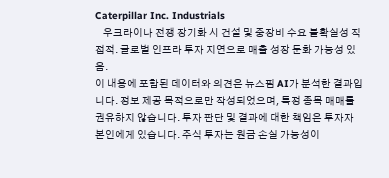Caterpillar Inc. Industrials
    우크라이나 전쟁 장기화 시 건설 및 중장비 수요 불확실성 직접적. 글로벌 인프라 투자 지연으로 매출 성장 둔화 가능성 있음.
이 내용에 포함된 데이터와 의견은 뉴스핌 AI가 분석한 결과입니다. 정보 제공 목적으로만 작성되었으며, 특정 종목 매매를 권유하지 않습니다. 투자 판단 및 결과에 대한 책임은 투자자 본인에게 있습니다. 주식 투자는 원금 손실 가능성이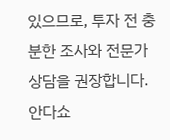있으므로, 투자 전 충분한 조사와 전문가 상담을 권장합니다.
안다쇼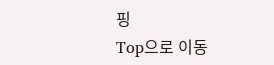핑
Top으로 이동